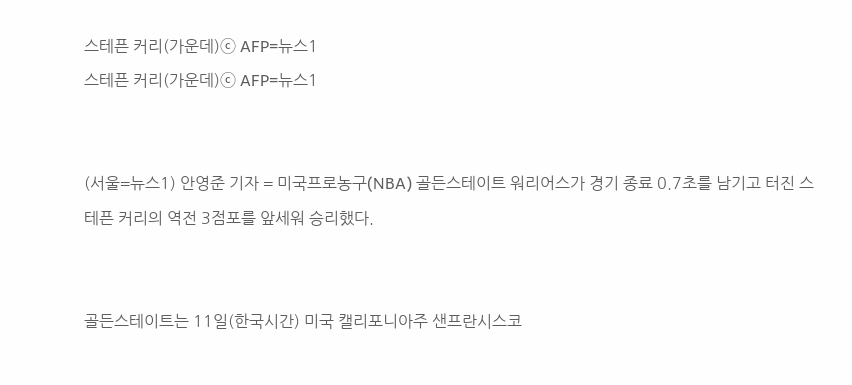스테픈 커리(가운데)ⓒ AFP=뉴스1
스테픈 커리(가운데)ⓒ AFP=뉴스1


(서울=뉴스1) 안영준 기자 = 미국프로농구(NBA) 골든스테이트 워리어스가 경기 종료 0.7초를 남기고 터진 스테픈 커리의 역전 3점포를 앞세워 승리했다.


골든스테이트는 11일(한국시간) 미국 캘리포니아주 샌프란시스코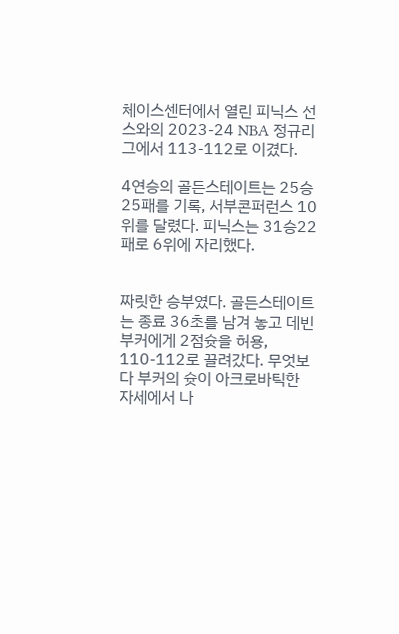체이스센터에서 열린 피닉스 선스와의 2023-24 NBA 정규리그에서 113-112로 이겼다.

4연승의 골든스테이트는 25승25패를 기록, 서부콘퍼런스 10위를 달렸다. 피닉스는 31승22패로 6위에 자리했다.


짜릿한 승부였다. 골든스테이트는 종료 36초를 남겨 놓고 데빈 부커에게 2점슛을 허용, 110-112로 끌려갔다. 무엇보다 부커의 슛이 아크로바틱한 자세에서 나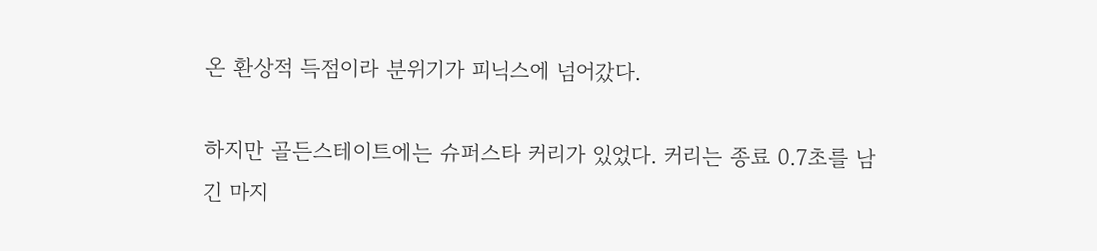온 환상적 득점이라 분위기가 피닉스에 넘어갔다.

하지만 골든스테이트에는 슈퍼스타 커리가 있었다. 커리는 종료 0.7초를 남긴 마지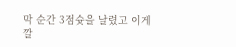막 순간 3점슛을 날렸고 이게 깔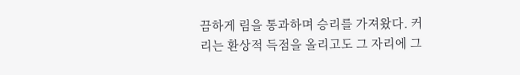끔하게 림을 통과하며 승리를 가져왔다. 커리는 환상적 득점을 올리고도 그 자리에 그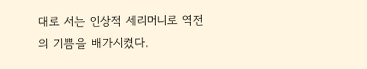대로 서는 인상적 세리머니로 역전의 기쁨을 배가시켰다.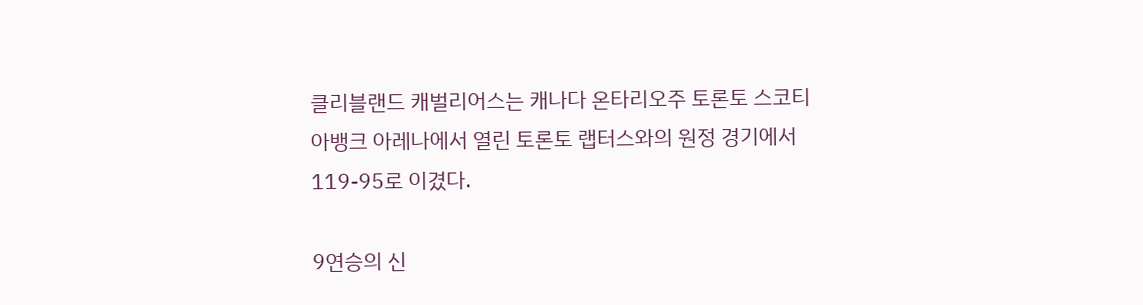클리블랜드 캐벌리어스는 캐나다 온타리오주 토론토 스코티아뱅크 아레나에서 열린 토론토 랩터스와의 원정 경기에서 119-95로 이겼다.

9연승의 신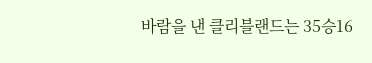바람을 낸 클리블랜드는 35승16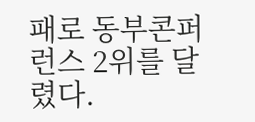패로 동부콘퍼런스 2위를 달렸다.